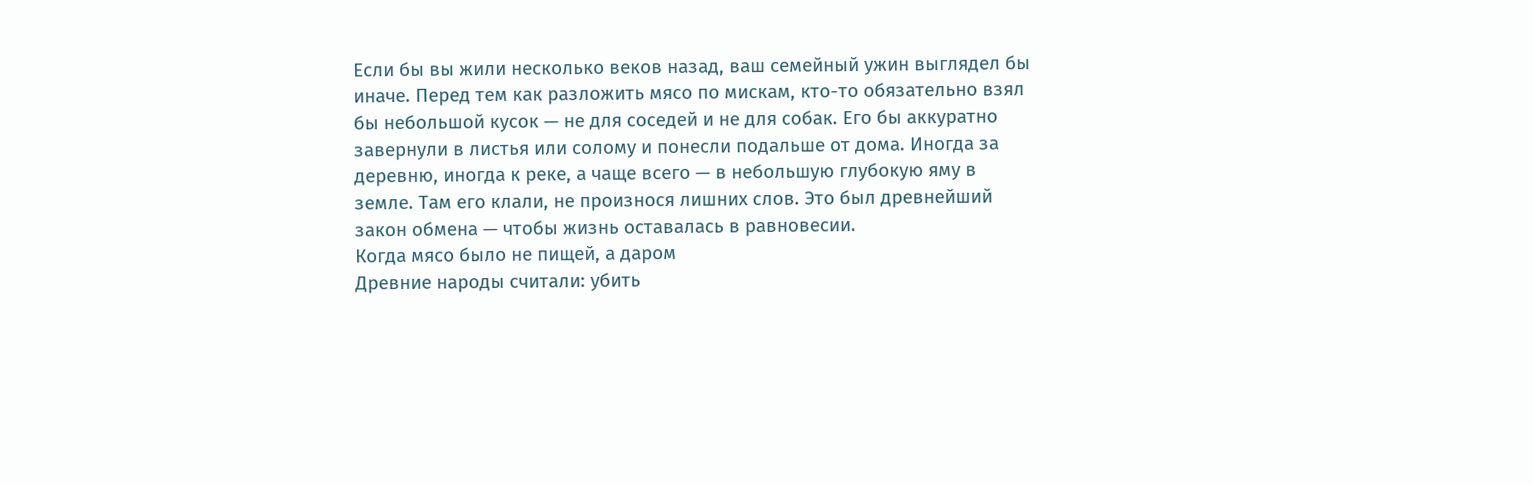Если бы вы жили несколько веков назад, ваш семейный ужин выглядел бы иначе. Перед тем как разложить мясо по мискам, кто-то обязательно взял бы небольшой кусок — не для соседей и не для собак. Его бы аккуратно завернули в листья или солому и понесли подальше от дома. Иногда за деревню, иногда к реке, а чаще всего — в небольшую глубокую яму в земле. Там его клали, не произнося лишних слов. Это был древнейший закон обмена — чтобы жизнь оставалась в равновесии.
Когда мясо было не пищей, а даром
Древние народы считали: убить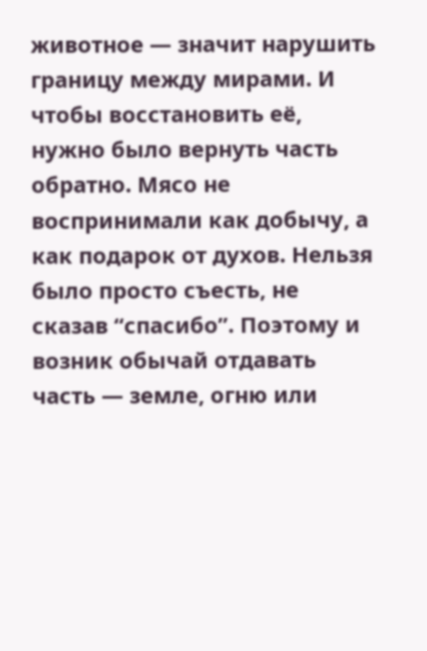животное — значит нарушить границу между мирами. И чтобы восстановить её, нужно было вернуть часть обратно. Мясо не воспринимали как добычу, а как подарок от духов. Нельзя было просто съесть, не сказав “спасибо”. Поэтому и возник обычай отдавать часть — земле, огню или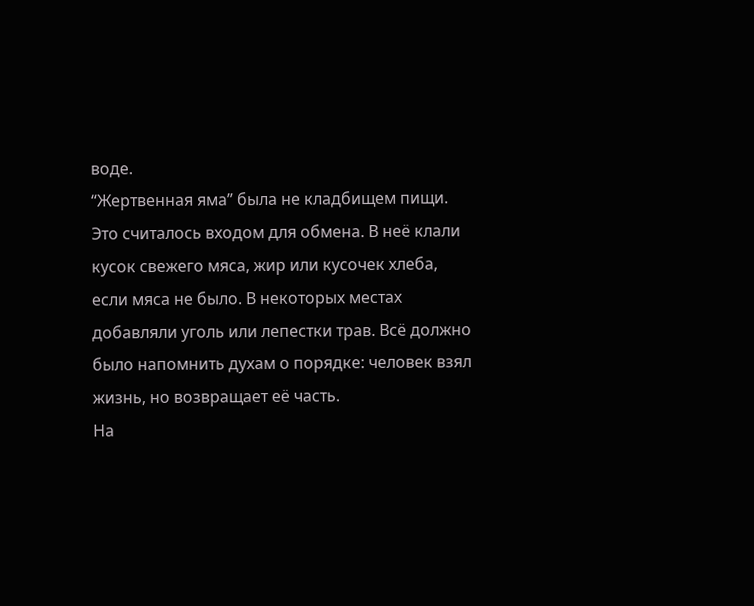воде.
“Жертвенная яма” была не кладбищем пищи. Это считалось входом для обмена. В неё клали кусок свежего мяса, жир или кусочек хлеба, если мяса не было. В некоторых местах добавляли уголь или лепестки трав. Всё должно было напомнить духам о порядке: человек взял жизнь, но возвращает её часть.
На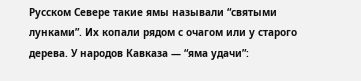Русском Севере такие ямы называли “святыми лунками”. Их копали рядом с очагом или у старого дерева. У народов Кавказа — “яма удачи”: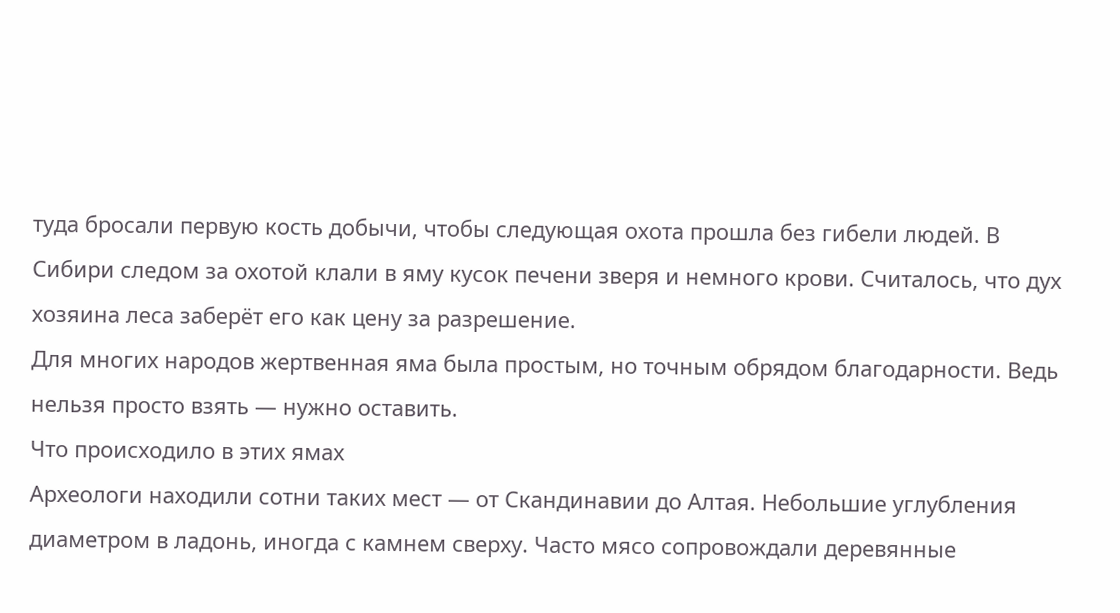туда бросали первую кость добычи, чтобы следующая охота прошла без гибели людей. В Сибири следом за охотой клали в яму кусок печени зверя и немного крови. Считалось, что дух хозяина леса заберёт его как цену за разрешение.
Для многих народов жертвенная яма была простым, но точным обрядом благодарности. Ведь нельзя просто взять — нужно оставить.
Что происходило в этих ямах
Археологи находили сотни таких мест — от Скандинавии до Алтая. Небольшие углубления диаметром в ладонь, иногда с камнем сверху. Часто мясо сопровождали деревянные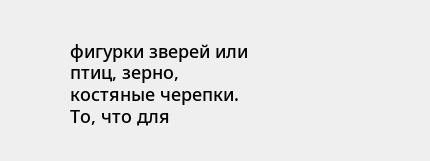фигурки зверей или птиц, зерно, костяные черепки. То, что для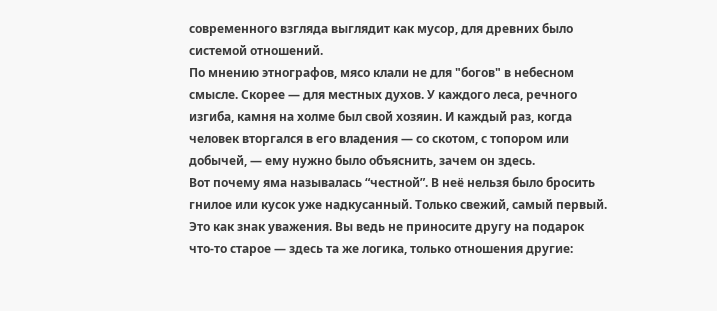современного взгляда выглядит как мусор, для древних было системой отношений.
По мнению этнографов, мясо клали не для "богов" в небесном смысле. Скорее — для местных духов. У каждого леса, речного изгиба, камня на холме был свой хозяин. И каждый раз, когда человек вторгался в его владения — со скотом, с топором или добычей, — ему нужно было объяснить, зачем он здесь.
Вот почему яма называлась “честной”. В неё нельзя было бросить гнилое или кусок уже надкусанный. Только свежий, самый первый. Это как знак уважения. Вы ведь не приносите другу на подарок что-то старое — здесь та же логика, только отношения другие: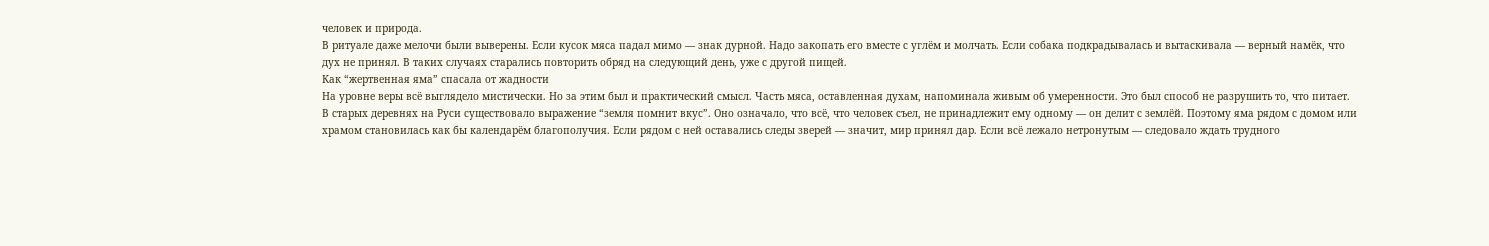человек и природа.
В ритуале даже мелочи были выверены. Если кусок мяса падал мимо — знак дурной. Надо закопать его вместе с углём и молчать. Если собака подкрадывалась и вытаскивала — верный намёк, что дух не принял. В таких случаях старались повторить обряд на следующий день, уже с другой пищей.
Как “жертвенная яма” спасала от жадности
На уровне веры всё выглядело мистически. Но за этим был и практический смысл. Часть мяса, оставленная духам, напоминала живым об умеренности. Это был способ не разрушить то, что питает.
В старых деревнях на Руси существовало выражение “земля помнит вкус”. Оно означало, что всё, что человек съел, не принадлежит ему одному — он делит с землёй. Поэтому яма рядом с домом или храмом становилась как бы календарём благополучия. Если рядом с ней оставались следы зверей — значит, мир принял дар. Если всё лежало нетронутым — следовало ждать трудного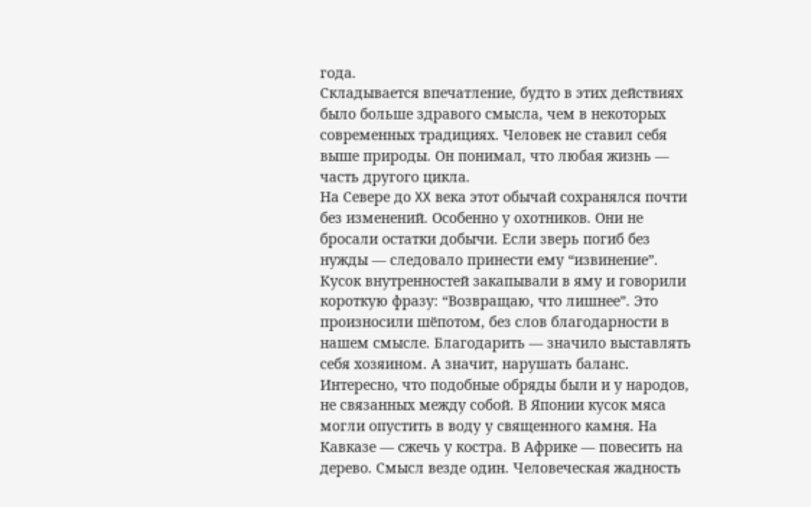года.
Складывается впечатление, будто в этих действиях было больше здравого смысла, чем в некоторых современных традициях. Человек не ставил себя выше природы. Он понимал, что любая жизнь — часть другого цикла.
На Севере до XX века этот обычай сохранялся почти без изменений. Особенно у охотников. Они не бросали остатки добычи. Если зверь погиб без нужды — следовало принести ему “извинение”. Кусок внутренностей закапывали в яму и говорили короткую фразу: “Возвращаю, что лишнее”. Это произносили шёпотом, без слов благодарности в нашем смысле. Благодарить — значило выставлять себя хозяином. А значит, нарушать баланс.
Интересно, что подобные обряды были и у народов, не связанных между собой. В Японии кусок мяса могли опустить в воду у священного камня. На Кавказе — сжечь у костра. В Африке — повесить на дерево. Смысл везде один. Человеческая жадность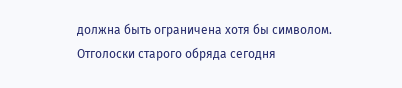должна быть ограничена хотя бы символом.
Отголоски старого обряда сегодня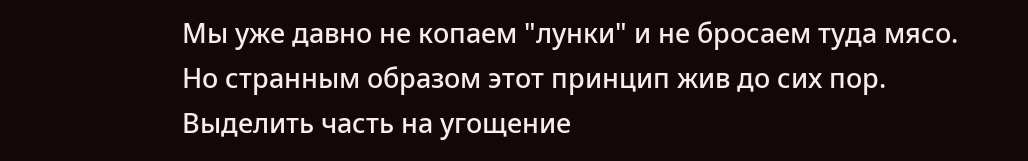Мы уже давно не копаем "лунки" и не бросаем туда мясо. Но странным образом этот принцип жив до сих пор. Выделить часть на угощение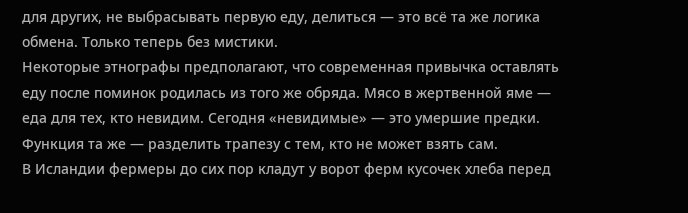для других, не выбрасывать первую еду, делиться — это всё та же логика обмена. Только теперь без мистики.
Некоторые этнографы предполагают, что современная привычка оставлять еду после поминок родилась из того же обряда. Мясо в жертвенной яме — еда для тех, кто невидим. Сегодня «невидимые» — это умершие предки. Функция та же — разделить трапезу с тем, кто не может взять сам.
В Исландии фермеры до сих пор кладут у ворот ферм кусочек хлеба перед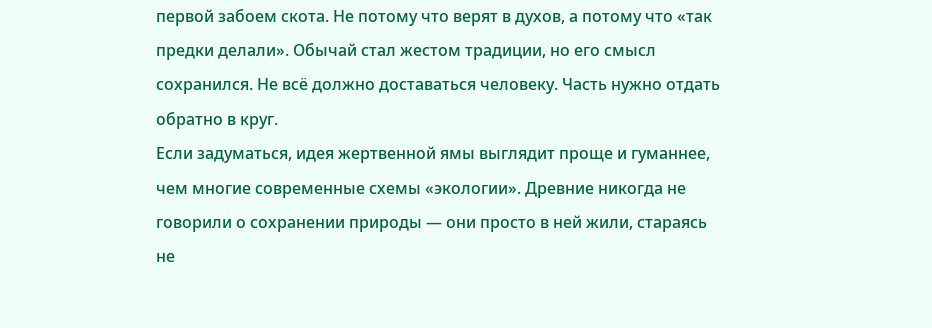первой забоем скота. Не потому что верят в духов, а потому что «так предки делали». Обычай стал жестом традиции, но его смысл сохранился. Не всё должно доставаться человеку. Часть нужно отдать обратно в круг.
Если задуматься, идея жертвенной ямы выглядит проще и гуманнее, чем многие современные схемы «экологии». Древние никогда не говорили о сохранении природы — они просто в ней жили, стараясь не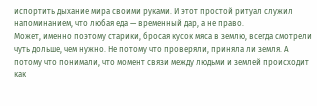испортить дыхание мира своими руками. И этот простой ритуал служил напоминанием, что любая еда — временный дар, а не право.
Может, именно поэтому старики, бросая кусок мяса в землю, всегда смотрели чуть дольше, чем нужно. Не потому что проверяли, приняла ли земля. А потому что понимали, что момент связи между людьми и землей происходит как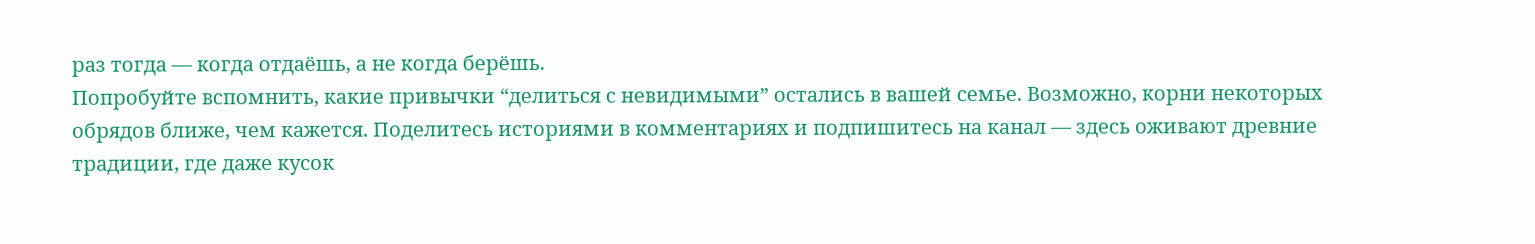раз тогда — когда отдаёшь, а не когда берёшь.
Попробуйте вспомнить, какие привычки “делиться с невидимыми” остались в вашей семье. Возможно, корни некоторых обрядов ближе, чем кажется. Поделитесь историями в комментариях и подпишитесь на канал — здесь оживают древние традиции, где даже кусок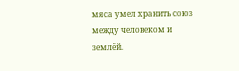мяса умел хранить союз между человеком и землёй.